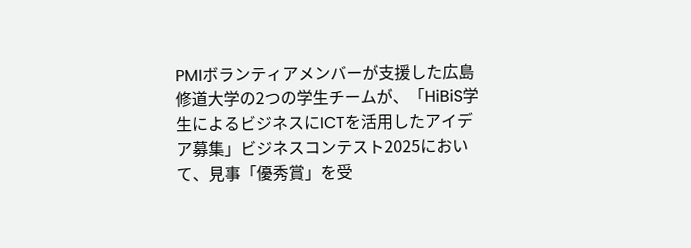PMIボランティアメンバーが支援した広島修道大学の2つの学生チームが、「HiBiS学生によるビジネスにICTを活用したアイデア募集」ビジネスコンテスト2025において、見事「優秀賞」を受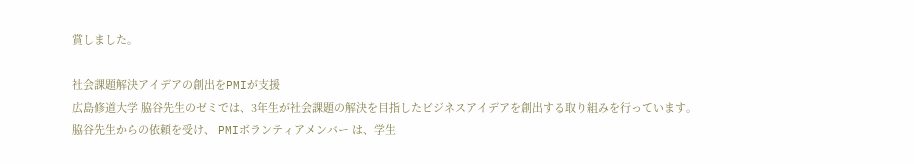賞しました。

社会課題解決アイデアの創出をPMIが支援
広島修道大学 脇谷先生のゼミでは、3年生が社会課題の解決を目指したビジネスアイデアを創出する取り組みを行っています。
脇谷先生からの依頼を受け、 PMIボランティアメンバー は、学生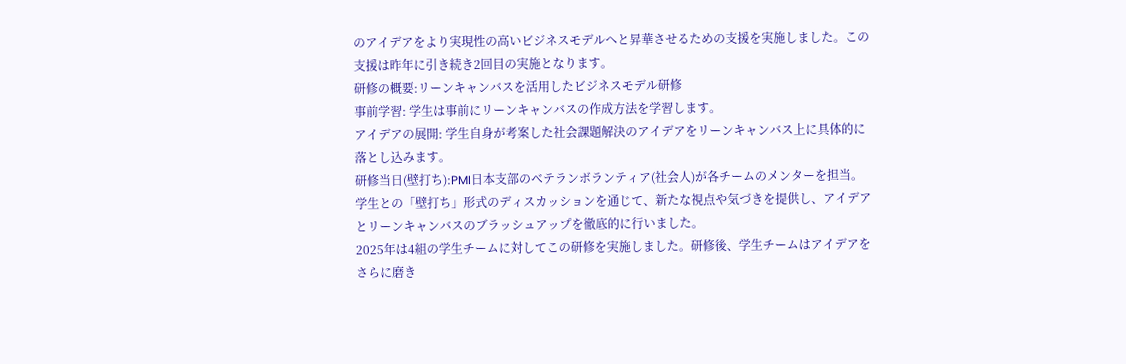のアイデアをより実現性の高いビジネスモデルへと昇華させるための支援を実施しました。この支援は昨年に引き続き2回目の実施となります。
研修の概要:リーンキャンバスを活用したビジネスモデル研修
事前学習: 学生は事前にリーンキャンバスの作成方法を学習します。
アイデアの展開: 学生自身が考案した社会課題解決のアイデアをリーンキャンバス上に具体的に落とし込みます。
研修当日(壁打ち):PMI日本支部のベテランボランティア(社会人)が各チームのメンターを担当。
学生との「壁打ち」形式のディスカッションを通じて、新たな視点や気づきを提供し、アイデアとリーンキャンバスのブラッシュアップを徹底的に行いました。
2025年は4組の学生チームに対してこの研修を実施しました。研修後、学生チームはアイデアをさらに磨き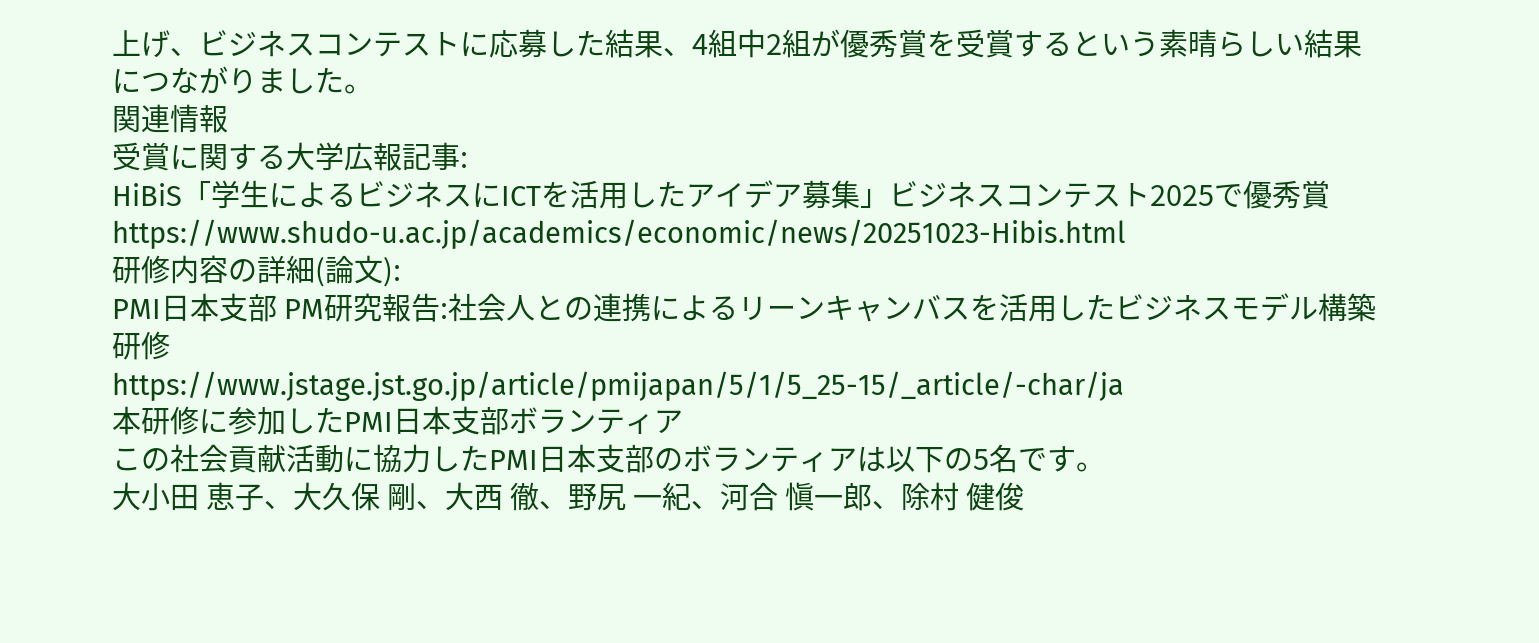上げ、ビジネスコンテストに応募した結果、4組中2組が優秀賞を受賞するという素晴らしい結果につながりました。
関連情報
受賞に関する大学広報記事:
HiBiS「学生によるビジネスにICTを活用したアイデア募集」ビジネスコンテスト2025で優秀賞
https://www.shudo-u.ac.jp/academics/economic/news/20251023-Hibis.html
研修内容の詳細(論文):
PMI日本支部 PM研究報告:社会人との連携によるリーンキャンバスを活用したビジネスモデル構築研修
https://www.jstage.jst.go.jp/article/pmijapan/5/1/5_25-15/_article/-char/ja
本研修に参加したPMI日本支部ボランティア
この社会貢献活動に協力したPMI日本支部のボランティアは以下の5名です。
大小田 恵子、大久保 剛、大西 徹、野尻 一紀、河合 愼一郎、除村 健俊